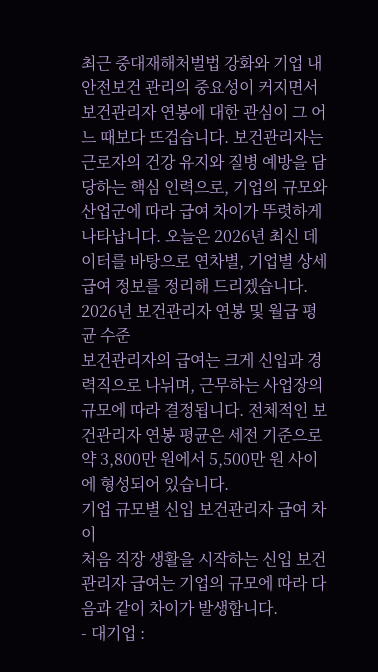최근 중대재해처벌법 강화와 기업 내 안전보건 관리의 중요성이 커지면서 보건관리자 연봉에 대한 관심이 그 어느 때보다 뜨겁습니다. 보건관리자는 근로자의 건강 유지와 질병 예방을 담당하는 핵심 인력으로, 기업의 규모와 산업군에 따라 급여 차이가 뚜렷하게 나타납니다. 오늘은 2026년 최신 데이터를 바탕으로 연차별, 기업별 상세 급여 정보를 정리해 드리겠습니다.
2026년 보건관리자 연봉 및 월급 평균 수준
보건관리자의 급여는 크게 신입과 경력직으로 나뉘며, 근무하는 사업장의 규모에 따라 결정됩니다. 전체적인 보건관리자 연봉 평균은 세전 기준으로 약 3,800만 원에서 5,500만 원 사이에 형성되어 있습니다.
기업 규모별 신입 보건관리자 급여 차이
처음 직장 생활을 시작하는 신입 보건관리자 급여는 기업의 규모에 따라 다음과 같이 차이가 발생합니다.
- 대기업 :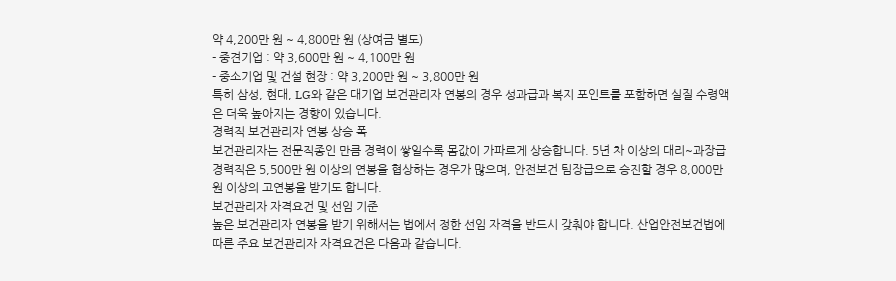약 4,200만 원 ~ 4,800만 원 (상여금 별도)
- 중견기업 : 약 3,600만 원 ~ 4,100만 원
- 중소기업 및 건설 현장 : 약 3,200만 원 ~ 3,800만 원
특히 삼성, 현대, LG와 같은 대기업 보건관리자 연봉의 경우 성과급과 복지 포인트를 포함하면 실질 수령액은 더욱 높아지는 경향이 있습니다.
경력직 보건관리자 연봉 상승 폭
보건관리자는 전문직종인 만큼 경력이 쌓일수록 몸값이 가파르게 상승합니다. 5년 차 이상의 대리~과장급 경력직은 5,500만 원 이상의 연봉을 협상하는 경우가 많으며, 안전보건 팀장급으로 승진할 경우 8,000만 원 이상의 고연봉을 받기도 합니다.
보건관리자 자격요건 및 선임 기준
높은 보건관리자 연봉을 받기 위해서는 법에서 정한 선임 자격을 반드시 갖춰야 합니다. 산업안전보건법에 따른 주요 보건관리자 자격요건은 다음과 같습니다.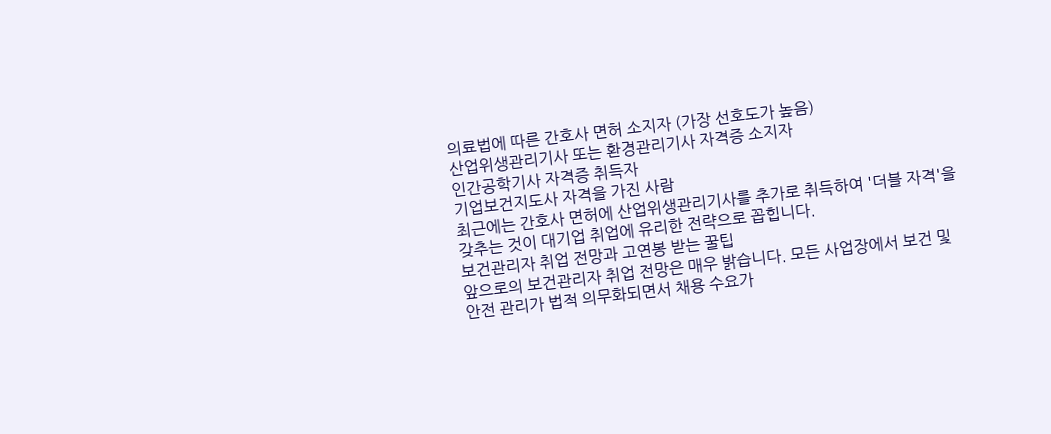의료법에 따른 간호사 면허 소지자 (가장 선호도가 높음)
산업위생관리기사 또는 환경관리기사 자격증 소지자
인간공학기사 자격증 취득자
기업보건지도사 자격을 가진 사람
최근에는 간호사 면허에 산업위생관리기사를 추가로 취득하여 '더블 자격'을 갖추는 것이 대기업 취업에 유리한 전략으로 꼽힙니다.
보건관리자 취업 전망과 고연봉 받는 꿀팁
앞으로의 보건관리자 취업 전망은 매우 밝습니다. 모든 사업장에서 보건 및 안전 관리가 법적 의무화되면서 채용 수요가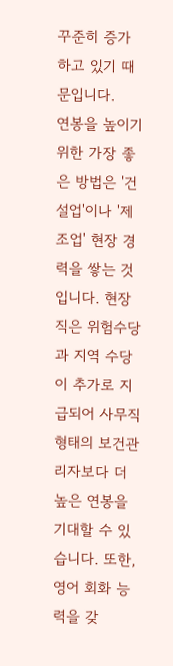꾸준히 증가하고 있기 때문입니다.
연봉을 높이기 위한 가장 좋은 방법은 '건설업'이나 '제조업' 현장 경력을 쌓는 것입니다. 현장직은 위험수당과 지역 수당이 추가로 지급되어 사무직 형태의 보건관리자보다 더 높은 연봉을 기대할 수 있습니다. 또한, 영어 회화 능력을 갖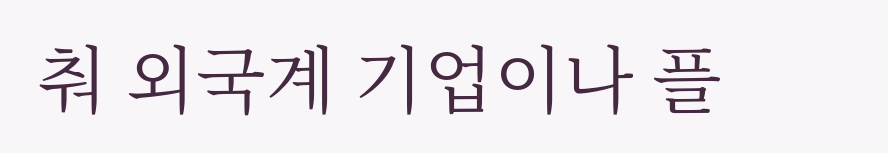춰 외국계 기업이나 플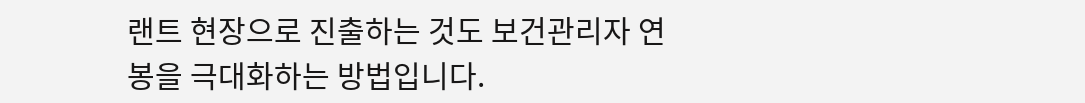랜트 현장으로 진출하는 것도 보건관리자 연봉을 극대화하는 방법입니다.